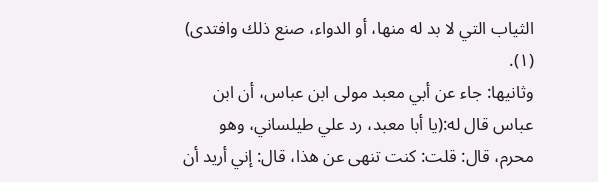الثياب التي لا بد له منها، أو الدواء، صنع ذلك وافتدى) (١).
وثانيها: جاء عن أبي معبد مولى ابن عباس، أن ابن عباس قال له:(يا أبا معبد، رد علي طيلساني، وهو محرم، قال: قلت: كنت تنهى عن هذا، قال: إني أريد أن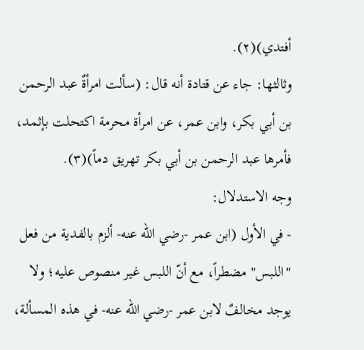أفتدي)(٢).
وثالثها: جاء عن قتادة أنه قال: (سألت امرأةٌ عبد الرحمن بن أبي بكر، وابن عمر، عن امرأة محرمة اكتحلت بإثمد، فأمرها عبد الرحمن بن أبي بكر تهريق دماً)(٣).
وجه الاستدلال:
- في الأول (ابن عمر -رضي الله عنه- ألزم بالفدية من فعل "اللبس" مضطراً، مع أنّ اللبس غير منصوص عليه؛ ولا يوجد مخالفٌ لابن عمر -رضي الله عنه- في هذه المسألة،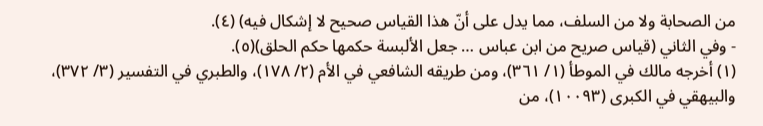من الصحابة ولا من السلف، مما يدل على أنّ هذا القياس صحيح لا إشكال فيه) (٤).
- وفي الثاني (قياس صريح من ابن عباس … جعل الألبسة حكمها حكم الحلق)(٥).
(١) أخرجه مالك في الموطأ (١/ ٣٦١)، ومن طريقه الشافعي في الأم (٢/ ١٧٨)، والطبري في التفسير (٣/ ٣٧٢)، والبيهقي في الكبرى (١٠٠٩٣)، من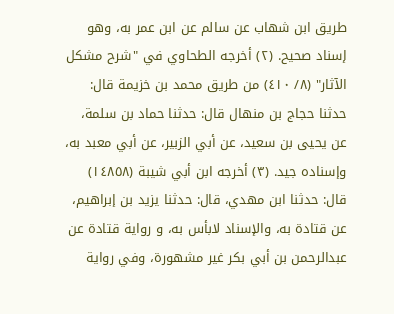طريق ابن شهاب عن سالم عن ابن عمر به، وهو إسناد صحيح. (٢) أخرجه الطحاوي في "شرح مشكل الآثار" (٨/ ٤١٠) من طريق محمد بن خزيمة قال: حدثنا حجاج بن منهال قال: حدثنا حماد بن سلمة، عن يحيى بن سعيد، عن أبي الزبير، عن أبي معبد به، وإسناده جيد. (٣) أخرجه ابن أبي شيبة (١٤٨٥٨) قال: حدثنا ابن مهدي، قال: حدثنا يزيد بن إبراهيم، عن قتادة به، والإسناد لابأس به، و رواية قتادة عن عبدالرحمن بن أبي بكر غير مشهورة، وفي رواية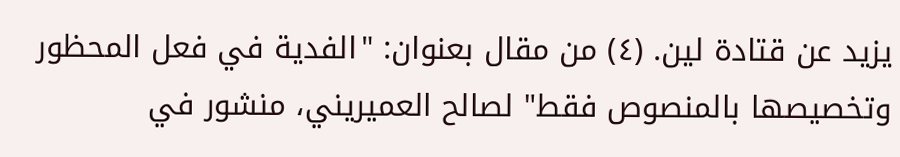يزيد عن قتادة لين. (٤) من مقال بعنوان: "الفدية في فعل المحظور وتخصيصها بالمنصوص فقط" لصالح العميريني، منشور في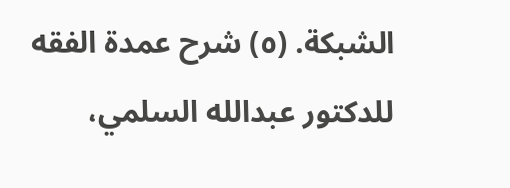الشبكة. (٥) شرح عمدة الفقه للدكتور عبدالله السلمي،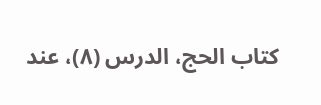كتاب الحج، الدرس (٨)، عند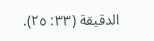الدقيقة (٣٣: ٢٥).